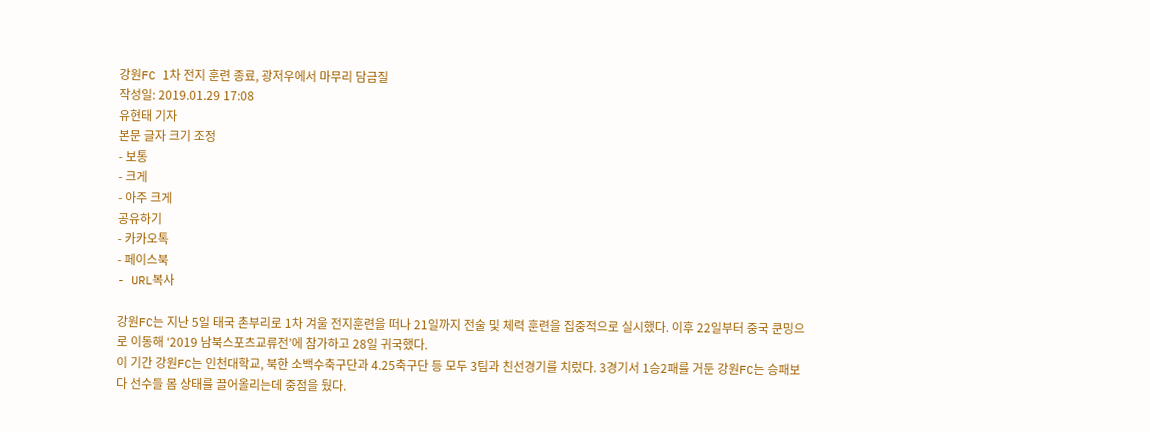강원FC 1차 전지 훈련 종료, 광저우에서 마무리 담금질
작성일: 2019.01.29 17:08
유현태 기자
본문 글자 크기 조정
- 보통
- 크게
- 아주 크게
공유하기
- 카카오톡
- 페이스북
- URL복사

강원FC는 지난 5일 태국 촌부리로 1차 겨울 전지훈련을 떠나 21일까지 전술 및 체력 훈련을 집중적으로 실시했다. 이후 22일부터 중국 쿤밍으로 이동해 ‘2019 남북스포츠교류전’에 참가하고 28일 귀국했다.
이 기간 강원FC는 인천대학교, 북한 소백수축구단과 4.25축구단 등 모두 3팀과 친선경기를 치렀다. 3경기서 1승2패를 거둔 강원FC는 승패보다 선수들 몸 상태를 끌어올리는데 중점을 뒀다.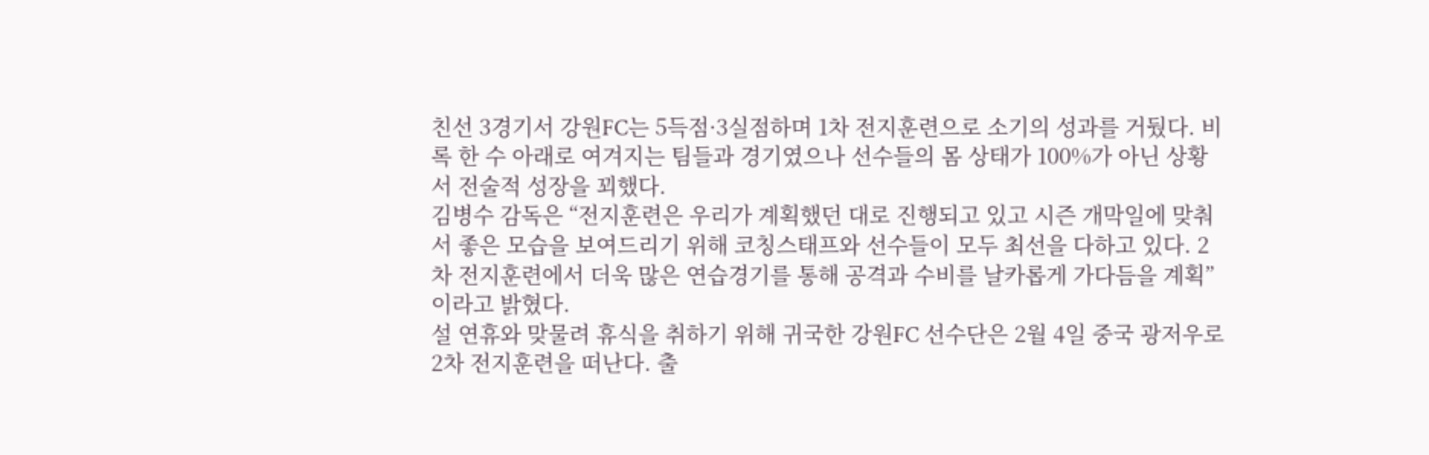친선 3경기서 강원FC는 5득점·3실점하며 1차 전지훈련으로 소기의 성과를 거뒀다. 비록 한 수 아래로 여겨지는 팀들과 경기였으나 선수들의 몸 상태가 100%가 아닌 상황서 전술적 성장을 꾀했다.
김병수 감독은 “전지훈련은 우리가 계획했던 대로 진행되고 있고 시즌 개막일에 맞춰서 좋은 모습을 보여드리기 위해 코칭스태프와 선수들이 모두 최선을 다하고 있다. 2차 전지훈련에서 더욱 많은 연습경기를 통해 공격과 수비를 날카롭게 가다듬을 계획”이라고 밝혔다.
설 연휴와 맞물려 휴식을 취하기 위해 귀국한 강원FC 선수단은 2월 4일 중국 광저우로 2차 전지훈련을 떠난다. 출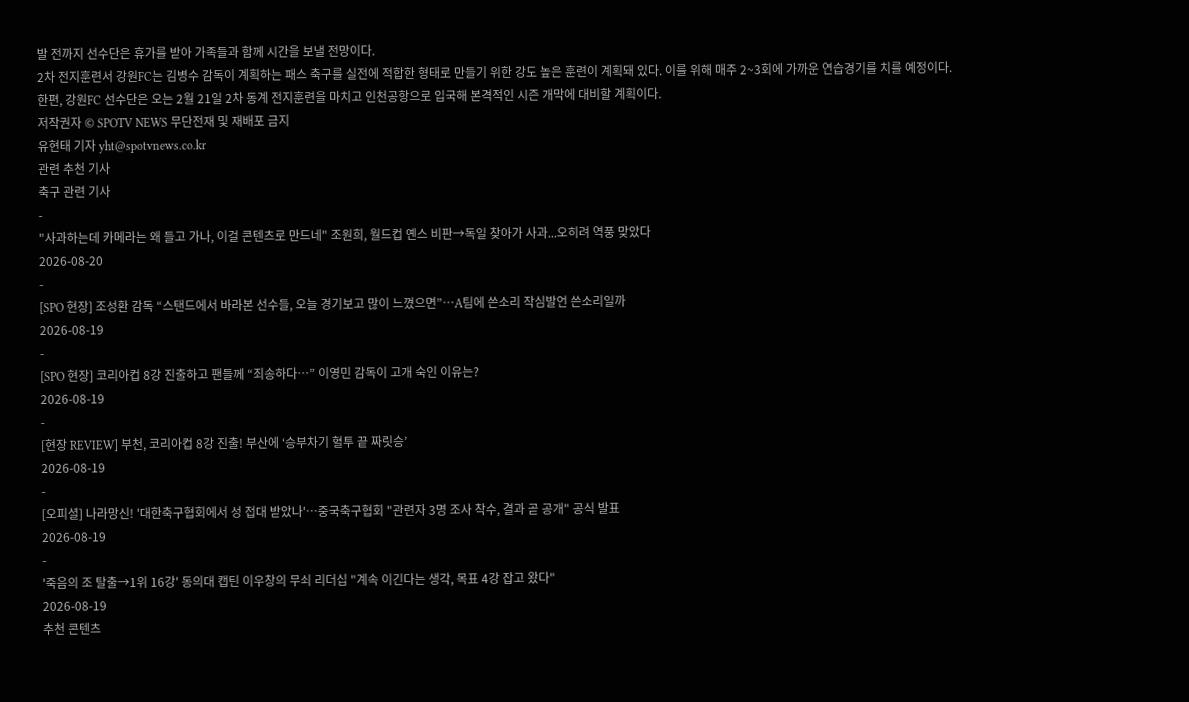발 전까지 선수단은 휴가를 받아 가족들과 함께 시간을 보낼 전망이다.
2차 전지훈련서 강원FC는 김병수 감독이 계획하는 패스 축구를 실전에 적합한 형태로 만들기 위한 강도 높은 훈련이 계획돼 있다. 이를 위해 매주 2~3회에 가까운 연습경기를 치를 예정이다.
한편, 강원FC 선수단은 오는 2월 21일 2차 동계 전지훈련을 마치고 인천공항으로 입국해 본격적인 시즌 개막에 대비할 계획이다.
저작권자 © SPOTV NEWS 무단전재 및 재배포 금지
유현태 기자 yht@spotvnews.co.kr
관련 추천 기사
축구 관련 기사
-
"사과하는데 카메라는 왜 들고 가나, 이걸 콘텐츠로 만드네" 조원희, 월드컵 옌스 비판→독일 찾아가 사과...오히려 역풍 맞았다
2026-08-20
-
[SPO 현장] 조성환 감독 “스탠드에서 바라본 선수들, 오늘 경기보고 많이 느꼈으면”…A팀에 쓴소리 작심발언 쓴소리일까
2026-08-19
-
[SPO 현장] 코리아컵 8강 진출하고 팬들께 “죄송하다…” 이영민 감독이 고개 숙인 이유는?
2026-08-19
-
[현장 REVIEW] 부천, 코리아컵 8강 진출! 부산에 ‘승부차기 혈투 끝 짜릿승’
2026-08-19
-
[오피셜] 나라망신! '대한축구협회에서 성 접대 받았나'…중국축구협회 "관련자 3명 조사 착수, 결과 곧 공개" 공식 발표
2026-08-19
-
'죽음의 조 탈출→1위 16강' 동의대 캡틴 이우창의 무쇠 리더십 "계속 이긴다는 생각, 목표 4강 잡고 왔다"
2026-08-19
추천 콘텐츠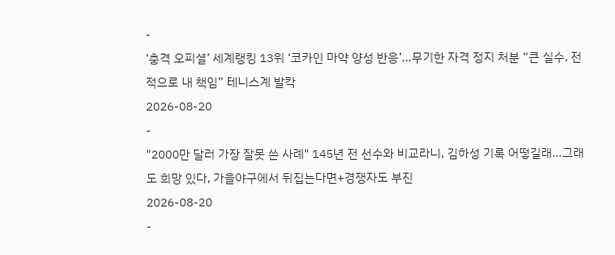-
‘충격 오피셜’ 세계랭킹 13위 ‘코카인 마약 양성 반응’…무기한 자격 정지 처분 “큰 실수, 전적으로 내 책임” 테니스계 발칵
2026-08-20
-
"2000만 달러 가장 잘못 쓴 사례" 145년 전 선수와 비교라니, 김하성 기록 어떻길래…그래도 희망 있다, 가을야구에서 뒤집는다면+경쟁자도 부진
2026-08-20
-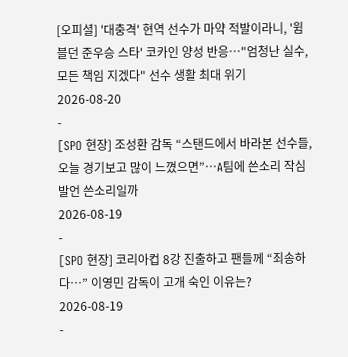[오피셜] '대충격' 현역 선수가 마약 적발이라니, '윔블던 준우승 스타' 코카인 양성 반응…"엄청난 실수, 모든 책임 지겠다" 선수 생활 최대 위기
2026-08-20
-
[SPO 현장] 조성환 감독 “스탠드에서 바라본 선수들, 오늘 경기보고 많이 느꼈으면”…A팀에 쓴소리 작심발언 쓴소리일까
2026-08-19
-
[SPO 현장] 코리아컵 8강 진출하고 팬들께 “죄송하다…” 이영민 감독이 고개 숙인 이유는?
2026-08-19
-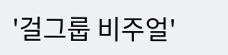'걸그룹 비주얼'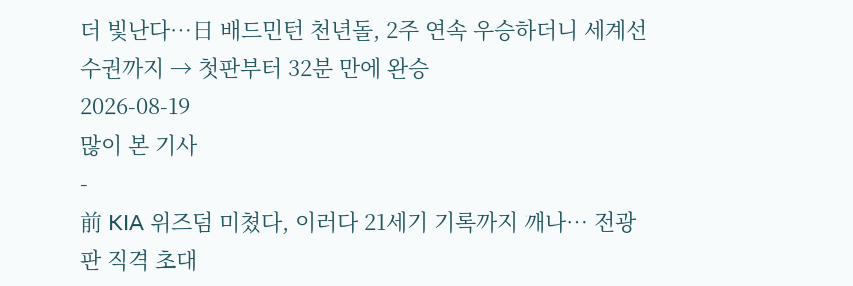더 빛난다…日 배드민턴 천년돌, 2주 연속 우승하더니 세계선수권까지 → 첫판부터 32분 만에 완승
2026-08-19
많이 본 기사
-
前 KIA 위즈덤 미쳤다, 이러다 21세기 기록까지 깨나… 전광판 직격 초대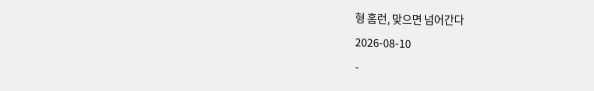형 홈런, 맞으면 넘어간다
2026-08-10
-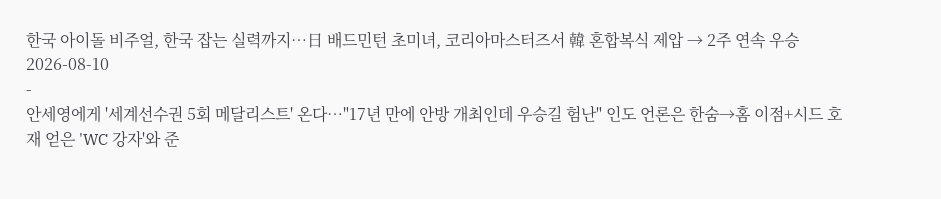한국 아이돌 비주얼, 한국 잡는 실력까지…日 배드민턴 초미녀, 코리아마스터즈서 韓 혼합복식 제압 → 2주 연속 우승
2026-08-10
-
안세영에게 '세계선수권 5회 메달리스트' 온다…"17년 만에 안방 개최인데 우승길 험난" 인도 언론은 한숨→홈 이점+시드 호재 얻은 'WC 강자'와 준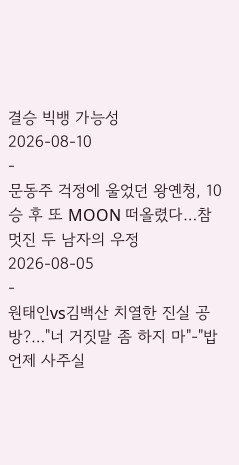결승 빅뱅 가능성
2026-08-10
-
문동주 걱정에 울었던 왕옌청, 10승 후 또 MOON 떠올렸다…참 멋진 두 남자의 우정
2026-08-05
-
원태인vs김백산 치열한 진실 공방?…"너 거짓말 좀 하지 마"-"밥 언제 사주실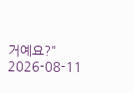거예요?"
2026-08-11